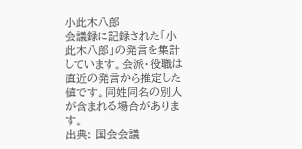小此木八郎
会議録に記録された「小此木八郎」の発言を集計しています。会派・役職は直近の発言から推定した値です。同姓同名の別人が含まれる場合があります。
出典: 国会会議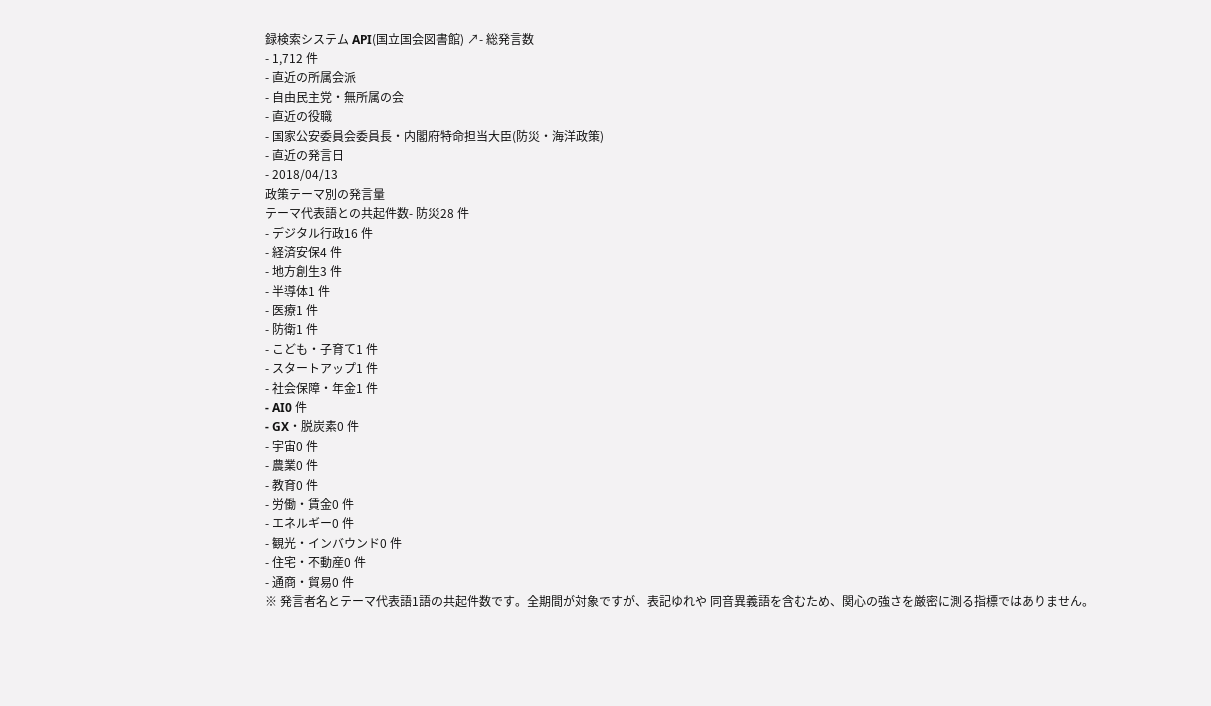録検索システム API(国立国会図書館) ↗- 総発言数
- 1,712 件
- 直近の所属会派
- 自由民主党・無所属の会
- 直近の役職
- 国家公安委員会委員長・内閣府特命担当大臣(防災・海洋政策)
- 直近の発言日
- 2018/04/13
政策テーマ別の発言量
テーマ代表語との共起件数- 防災28 件
- デジタル行政16 件
- 経済安保4 件
- 地方創生3 件
- 半導体1 件
- 医療1 件
- 防衛1 件
- こども・子育て1 件
- スタートアップ1 件
- 社会保障・年金1 件
- AI0 件
- GX・脱炭素0 件
- 宇宙0 件
- 農業0 件
- 教育0 件
- 労働・賃金0 件
- エネルギー0 件
- 観光・インバウンド0 件
- 住宅・不動産0 件
- 通商・貿易0 件
※ 発言者名とテーマ代表語1語の共起件数です。全期間が対象ですが、表記ゆれや 同音異義語を含むため、関心の強さを厳密に測る指標ではありません。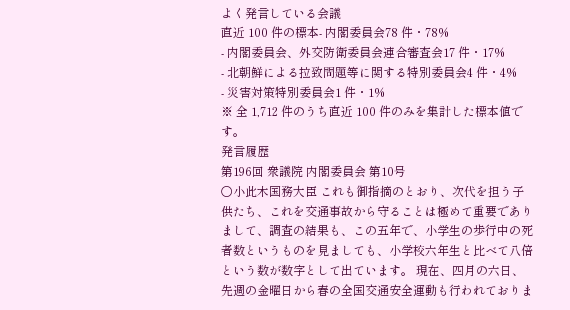よく発言している会議
直近 100 件の標本- 内閣委員会78 件・78%
- 内閣委員会、外交防衛委員会連合審査会17 件・17%
- 北朝鮮による拉致問題等に関する特別委員会4 件・4%
- 災害対策特別委員会1 件・1%
※ 全 1,712 件のうち直近 100 件のみを集計した標本値です。
発言履歴
第196回 衆議院 内閣委員会 第10号
○小此木国務大臣 これも御指摘のとおり、次代を担う子供たち、これを交通事故から守ることは極めて重要でありまして、調査の結果も、この五年で、小学生の歩行中の死者数というものを見ましても、小学校六年生と比べて八倍という数が数字として出ています。 現在、四月の六日、先週の金曜日から春の全国交通安全運動も行われておりま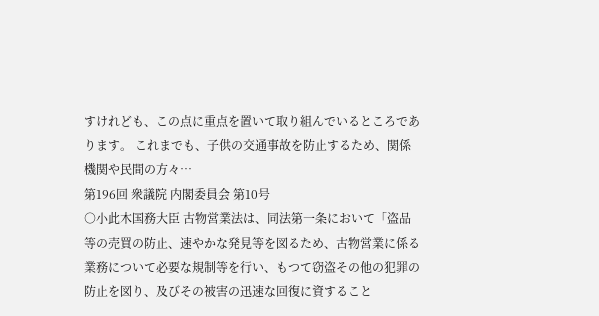すけれども、この点に重点を置いて取り組んでいるところであります。 これまでも、子供の交通事故を防止するため、関係機関や民間の方々…
第196回 衆議院 内閣委員会 第10号
○小此木国務大臣 古物営業法は、同法第一条において「盗品等の売買の防止、速やかな発見等を図るため、古物営業に係る業務について必要な規制等を行い、もつて窃盗その他の犯罪の防止を図り、及びその被害の迅速な回復に資すること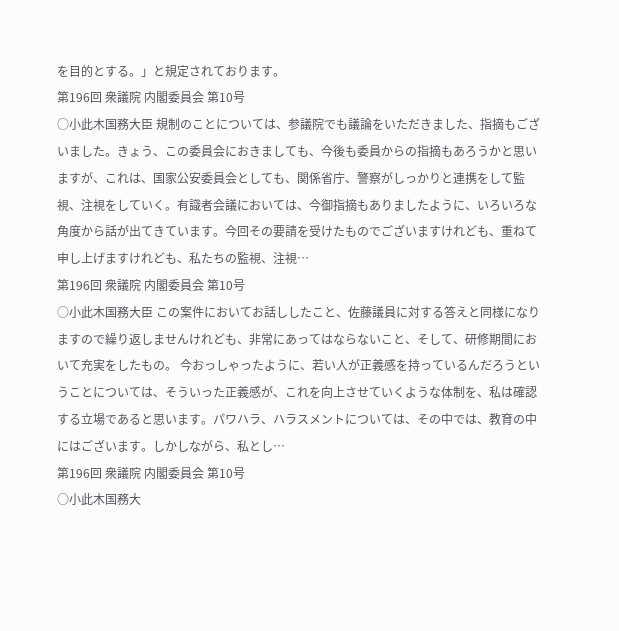を目的とする。」と規定されております。
第196回 衆議院 内閣委員会 第10号
○小此木国務大臣 規制のことについては、参議院でも議論をいただきました、指摘もございました。きょう、この委員会におきましても、今後も委員からの指摘もあろうかと思いますが、これは、国家公安委員会としても、関係省庁、警察がしっかりと連携をして監視、注視をしていく。有識者会議においては、今御指摘もありましたように、いろいろな角度から話が出てきています。今回その要請を受けたものでございますけれども、重ねて申し上げますけれども、私たちの監視、注視…
第196回 衆議院 内閣委員会 第10号
○小此木国務大臣 この案件においてお話ししたこと、佐藤議員に対する答えと同様になりますので繰り返しませんけれども、非常にあってはならないこと、そして、研修期間において充実をしたもの。 今おっしゃったように、若い人が正義感を持っているんだろうということについては、そういった正義感が、これを向上させていくような体制を、私は確認する立場であると思います。パワハラ、ハラスメントについては、その中では、教育の中にはございます。しかしながら、私とし…
第196回 衆議院 内閣委員会 第10号
○小此木国務大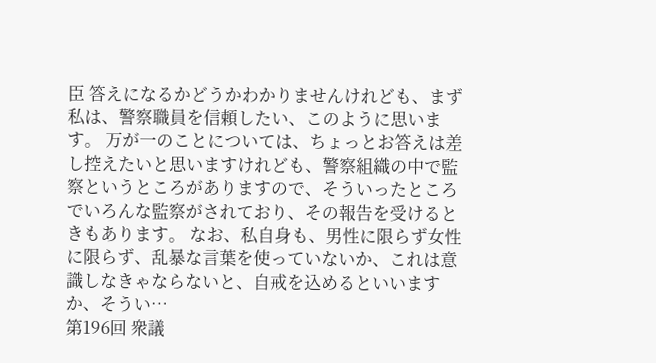臣 答えになるかどうかわかりませんけれども、まず私は、警察職員を信頼したい、このように思います。 万が一のことについては、ちょっとお答えは差し控えたいと思いますけれども、警察組織の中で監察というところがありますので、そういったところでいろんな監察がされており、その報告を受けるときもあります。 なお、私自身も、男性に限らず女性に限らず、乱暴な言葉を使っていないか、これは意識しなきゃならないと、自戒を込めるといいますか、そうい…
第196回 衆議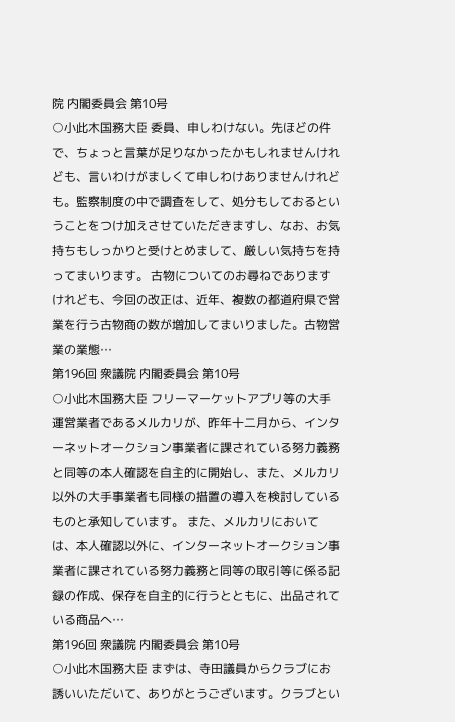院 内閣委員会 第10号
○小此木国務大臣 委員、申しわけない。先ほどの件で、ちょっと言葉が足りなかったかもしれませんけれども、言いわけがましくて申しわけありませんけれども。監察制度の中で調査をして、処分もしておるということをつけ加えさせていただきますし、なお、お気持ちもしっかりと受けとめまして、厳しい気持ちを持ってまいります。 古物についてのお尋ねでありますけれども、今回の改正は、近年、複数の都道府県で営業を行う古物商の数が増加してまいりました。古物営業の業態…
第196回 衆議院 内閣委員会 第10号
○小此木国務大臣 フリーマーケットアプリ等の大手運営業者であるメルカリが、昨年十二月から、インターネットオークション事業者に課されている努力義務と同等の本人確認を自主的に開始し、また、メルカリ以外の大手事業者も同様の措置の導入を検討しているものと承知しています。 また、メルカリにおいては、本人確認以外に、インターネットオークション事業者に課されている努力義務と同等の取引等に係る記録の作成、保存を自主的に行うとともに、出品されている商品へ…
第196回 衆議院 内閣委員会 第10号
○小此木国務大臣 まずは、寺田議員からクラブにお誘いいただいて、ありがとうございます。クラブとい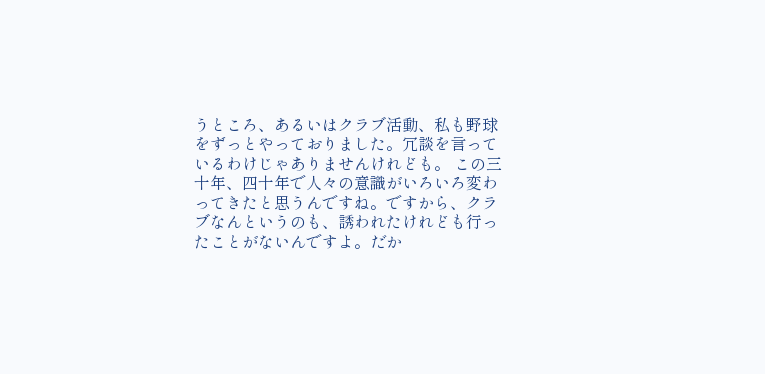うところ、あるいはクラブ活動、私も野球をずっとやっておりました。冗談を言っているわけじゃありませんけれども。 この三十年、四十年で人々の意識がいろいろ変わってきたと思うんですね。ですから、クラブなんというのも、誘われたけれども行ったことがないんですよ。だか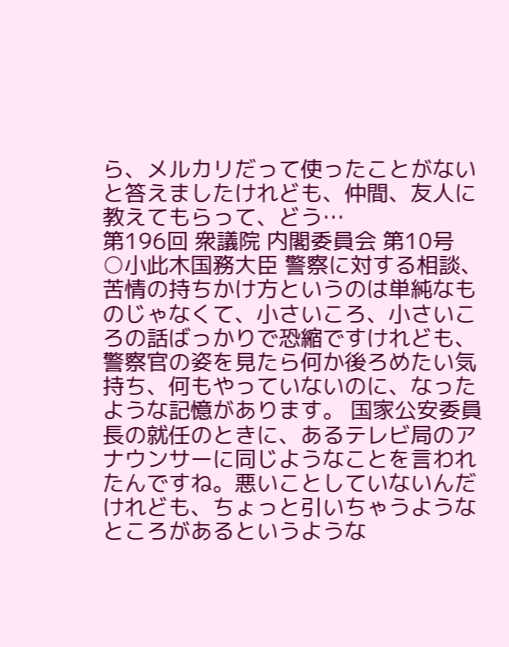ら、メルカリだって使ったことがないと答えましたけれども、仲間、友人に教えてもらって、どう…
第196回 衆議院 内閣委員会 第10号
○小此木国務大臣 警察に対する相談、苦情の持ちかけ方というのは単純なものじゃなくて、小さいころ、小さいころの話ばっかりで恐縮ですけれども、警察官の姿を見たら何か後ろめたい気持ち、何もやっていないのに、なったような記憶があります。 国家公安委員長の就任のときに、あるテレビ局のアナウンサーに同じようなことを言われたんですね。悪いことしていないんだけれども、ちょっと引いちゃうようなところがあるというような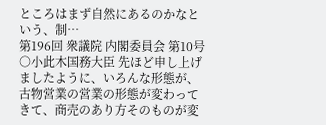ところはまず自然にあるのかなという、制…
第196回 衆議院 内閣委員会 第10号
○小此木国務大臣 先ほど申し上げましたように、いろんな形態が、古物営業の営業の形態が変わってきて、商売のあり方そのものが変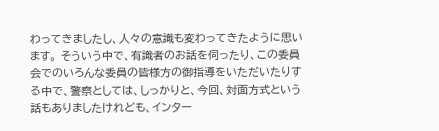わってきましたし、人々の意識も変わってきたように思います。 そういう中で、有識者のお話を伺ったり、この委員会でのいろんな委員の皆様方の御指導をいただいたりする中で、警察としては、しっかりと、今回、対面方式という話もありましたけれども、インター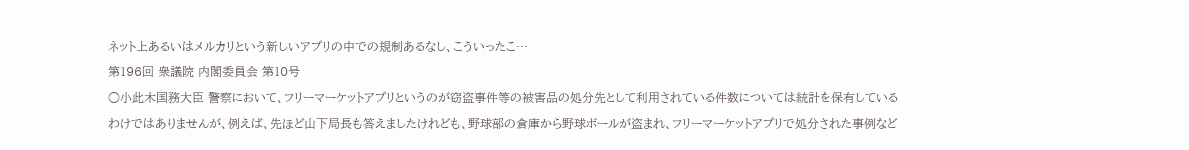ネット上あるいはメルカリという新しいアプリの中での規制あるなし、こういったこ…
第196回 衆議院 内閣委員会 第10号
○小此木国務大臣 警察において、フリーマーケットアプリというのが窃盗事件等の被害品の処分先として利用されている件数については統計を保有しているわけではありませんが、例えば、先ほど山下局長も答えましたけれども、野球部の倉庫から野球ボールが盗まれ、フリーマーケットアプリで処分された事例など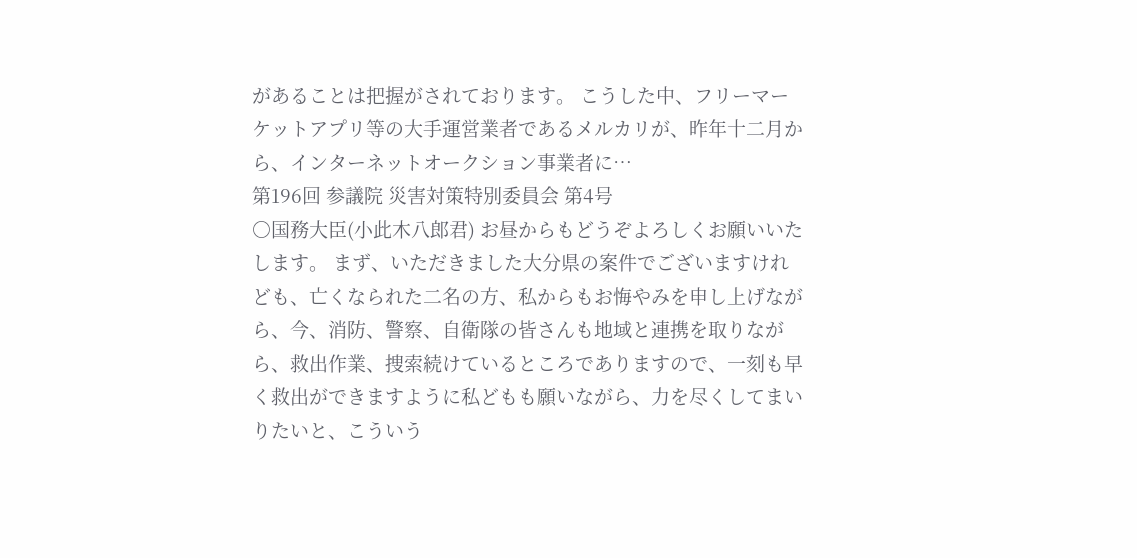があることは把握がされております。 こうした中、フリーマーケットアプリ等の大手運営業者であるメルカリが、昨年十二月から、インターネットオークション事業者に…
第196回 参議院 災害対策特別委員会 第4号
○国務大臣(小此木八郎君) お昼からもどうぞよろしくお願いいたします。 まず、いただきました大分県の案件でございますけれども、亡くなられた二名の方、私からもお悔やみを申し上げながら、今、消防、警察、自衛隊の皆さんも地域と連携を取りながら、救出作業、捜索続けているところでありますので、一刻も早く救出ができますように私どもも願いながら、力を尽くしてまいりたいと、こういう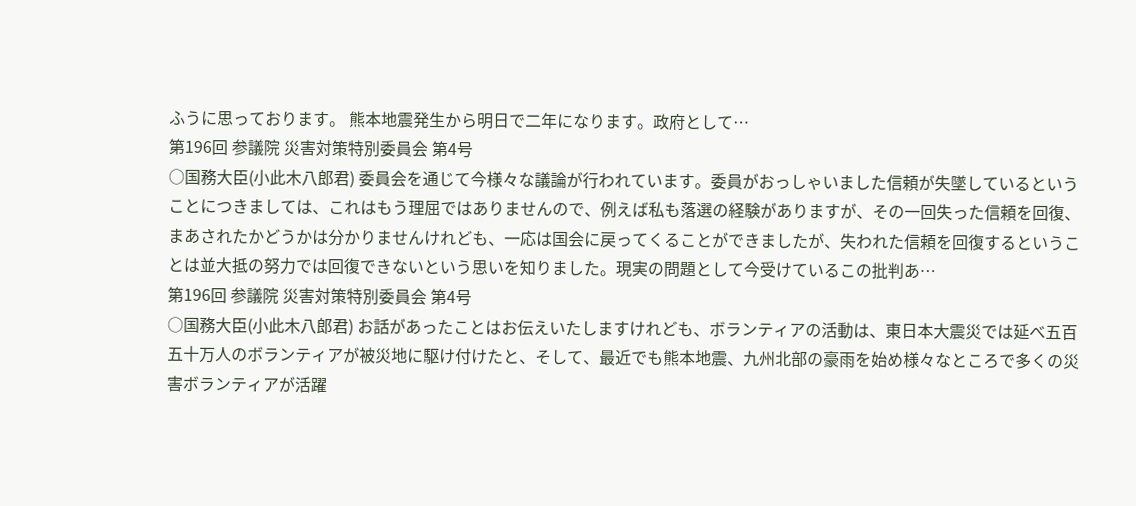ふうに思っております。 熊本地震発生から明日で二年になります。政府として…
第196回 参議院 災害対策特別委員会 第4号
○国務大臣(小此木八郎君) 委員会を通じて今様々な議論が行われています。委員がおっしゃいました信頼が失墜しているということにつきましては、これはもう理屈ではありませんので、例えば私も落選の経験がありますが、その一回失った信頼を回復、まあされたかどうかは分かりませんけれども、一応は国会に戻ってくることができましたが、失われた信頼を回復するということは並大抵の努力では回復できないという思いを知りました。現実の問題として今受けているこの批判あ…
第196回 参議院 災害対策特別委員会 第4号
○国務大臣(小此木八郎君) お話があったことはお伝えいたしますけれども、ボランティアの活動は、東日本大震災では延べ五百五十万人のボランティアが被災地に駆け付けたと、そして、最近でも熊本地震、九州北部の豪雨を始め様々なところで多くの災害ボランティアが活躍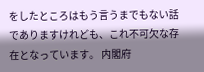をしたところはもう言うまでもない話でありますけれども、これ不可欠な存在となっています。 内閣府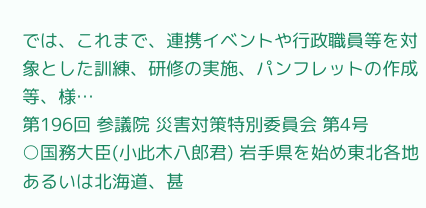では、これまで、連携イベントや行政職員等を対象とした訓練、研修の実施、パンフレットの作成等、様…
第196回 参議院 災害対策特別委員会 第4号
○国務大臣(小此木八郎君) 岩手県を始め東北各地あるいは北海道、甚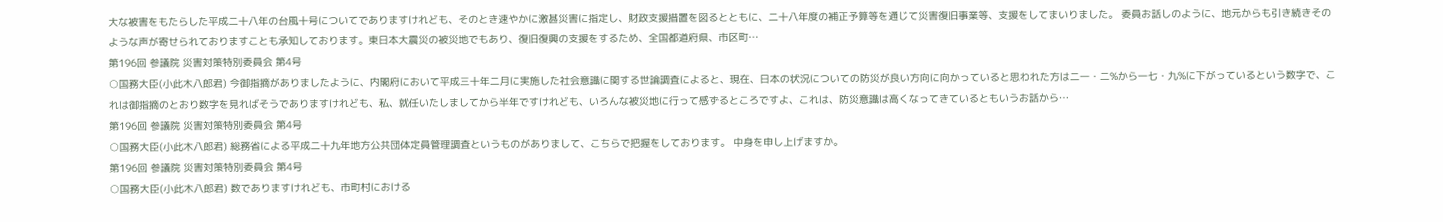大な被害をもたらした平成二十八年の台風十号についてでありますけれども、そのとき速やかに激甚災害に指定し、財政支援措置を図るとともに、二十八年度の補正予算等を通じて災害復旧事業等、支援をしてまいりました。 委員お話しのように、地元からも引き続きそのような声が寄せられておりますことも承知しております。東日本大震災の被災地でもあり、復旧復興の支援をするため、全国都道府県、市区町…
第196回 参議院 災害対策特別委員会 第4号
○国務大臣(小此木八郎君) 今御指摘がありましたように、内閣府において平成三十年二月に実施した社会意識に関する世論調査によると、現在、日本の状況についての防災が良い方向に向かっていると思われた方は二一・二%から一七・九%に下がっているという数字で、これは御指摘のとおり数字を見ればそうでありますけれども、私、就任いたしましてから半年ですけれども、いろんな被災地に行って感ずるところですよ、これは、防災意識は高くなってきているともいうお話から…
第196回 参議院 災害対策特別委員会 第4号
○国務大臣(小此木八郎君) 総務省による平成二十九年地方公共団体定員管理調査というものがありまして、こちらで把握をしております。 中身を申し上げますか。
第196回 参議院 災害対策特別委員会 第4号
○国務大臣(小此木八郎君) 数でありますけれども、市町村における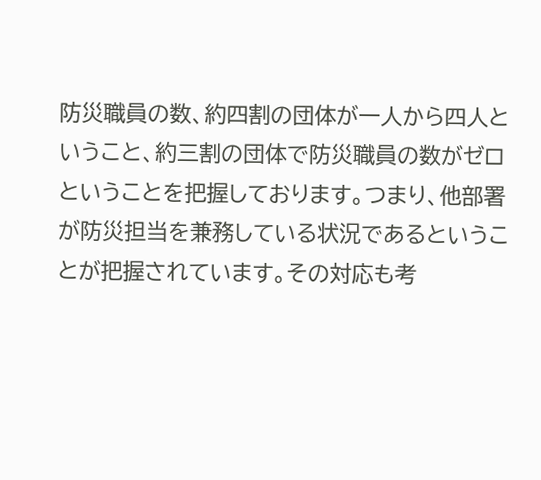防災職員の数、約四割の団体が一人から四人ということ、約三割の団体で防災職員の数がゼロということを把握しております。つまり、他部署が防災担当を兼務している状況であるということが把握されています。その対応も考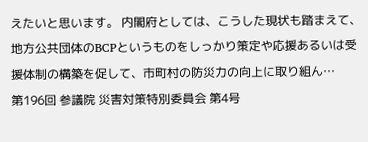えたいと思います。 内閣府としては、こうした現状も踏まえて、地方公共団体のBCPというものをしっかり策定や応援あるいは受援体制の構築を促して、市町村の防災力の向上に取り組ん…
第196回 参議院 災害対策特別委員会 第4号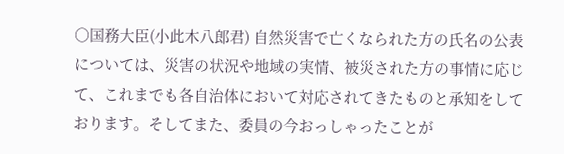○国務大臣(小此木八郎君) 自然災害で亡くなられた方の氏名の公表については、災害の状況や地域の実情、被災された方の事情に応じて、これまでも各自治体において対応されてきたものと承知をしております。そしてまた、委員の今おっしゃったことが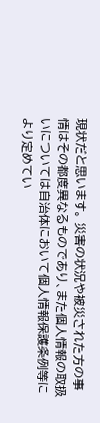現状だと思います。 災害の状況や被災された方の事情はその都度異なるものであり、また個人情報の取扱いについては自治体において個人情報保護条例等により定めてい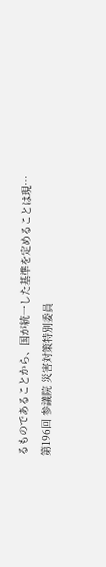るものであることから、国が統一した基準を定めることは現…
第196回 参議院 災害対策特別委員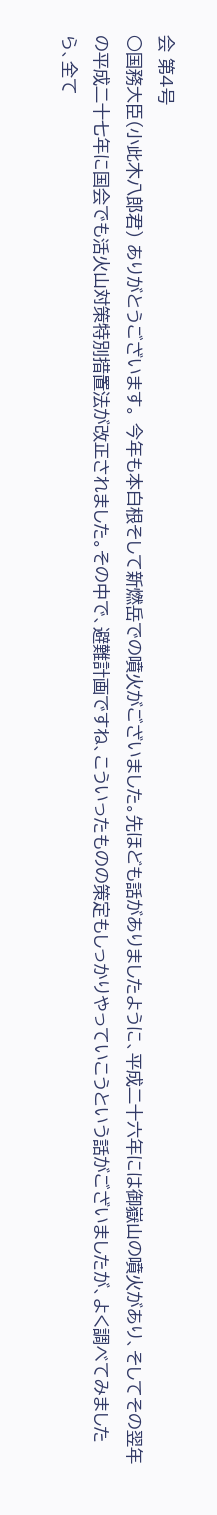会 第4号
○国務大臣(小此木八郎君) ありがとうございます。 今年も本白根そして新燃岳での噴火がございました。先ほども話がありましたように、平成二十六年には御嶽山の噴火があり、そしてその翌年の平成二十七年に国会でも活火山対策特別措置法が改正されました。その中で、避難計画ですね、こういったものの策定もしっかりやっていこうという話がございましたが、よく調べてみましたら、全て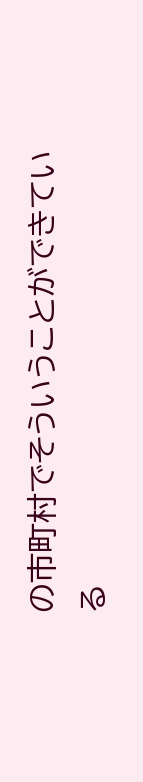の市町村でそういうことができている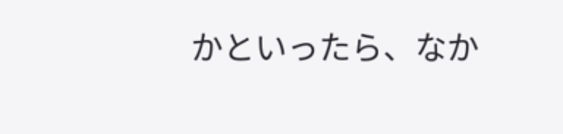かといったら、なか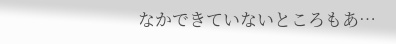なかできていないところもあ…